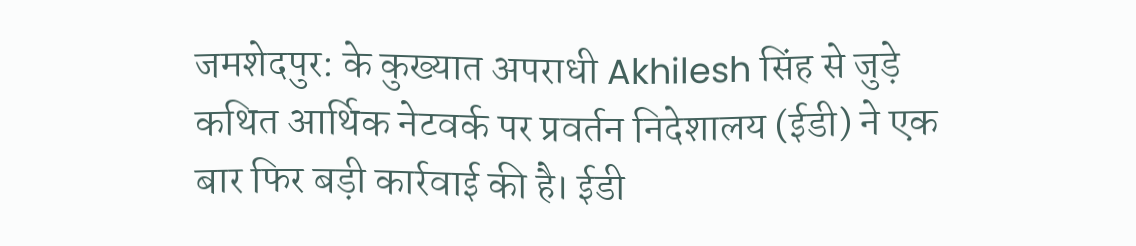जमशेदपुर: के कुख्यात अपराधी Akhilesh सिंह से जुड़े कथित आर्थिक नेटवर्क पर प्रवर्तन निदेशालय (ईडी) ने एक बार फिर बड़ी कार्रवाई की है। ईडी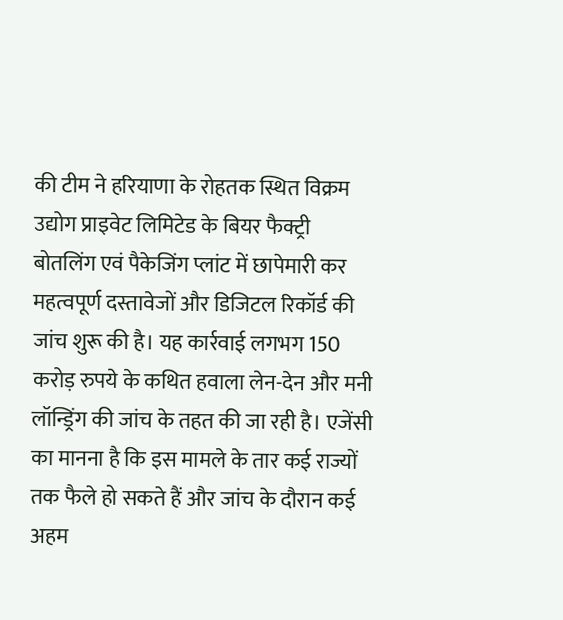की टीम ने हरियाणा के रोहतक स्थित विक्रम उद्योग प्राइवेट लिमिटेड के बियर फैक्ट्री बोतलिंग एवं पैकेजिंग प्लांट में छापेमारी कर महत्वपूर्ण दस्तावेजों और डिजिटल रिकॉर्ड की जांच शुरू की है। यह कार्रवाई लगभग 150 करोड़ रुपये के कथित हवाला लेन-देन और मनी लॉन्ड्रिंग की जांच के तहत की जा रही है। एजेंसी का मानना है कि इस मामले के तार कई राज्यों तक फैले हो सकते हैं और जांच के दौरान कई अहम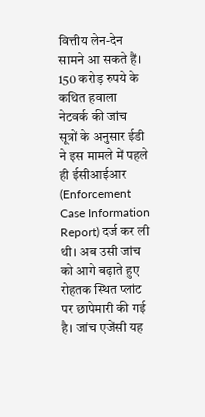वित्तीय लेन-देन सामने आ सकते हैं।
150 करोड़ रुपये के कथित हवाला नेटवर्क की जांच
सूत्रों के अनुसार ईडी ने इस मामले में पहले ही ईसीआईआर (Enforcement Case Information Report) दर्ज कर ली थी। अब उसी जांच को आगे बढ़ाते हुए रोहतक स्थित प्लांट पर छापेमारी की गई है। जांच एजेंसी यह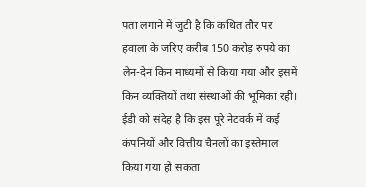पता लगाने में जुटी है कि कथित तौर पर हवाला के जरिए करीब 150 करोड़ रुपये का लेन-देन किन माध्यमों से किया गया और इसमें किन व्यक्तियों तथा संस्थाओं की भूमिका रही।
ईडी को संदेह है कि इस पूरे नेटवर्क में कई कंपनियों और वित्तीय चैनलों का इस्तेमाल किया गया हो सकता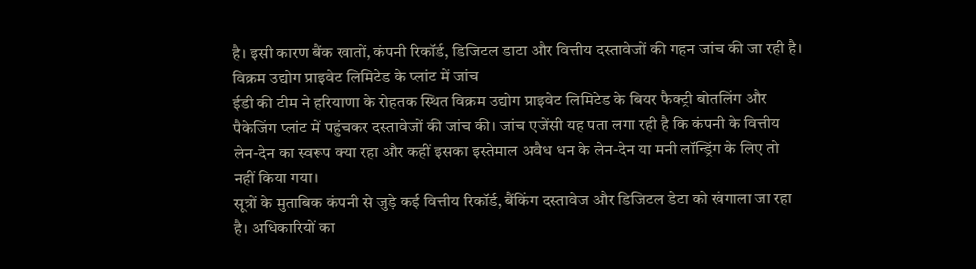है। इसी कारण बैंक खातों, कंपनी रिकॉर्ड, डिजिटल डाटा और वित्तीय दस्तावेजों की गहन जांच की जा रही है।
विक्रम उद्योग प्राइवेट लिमिटेड के प्लांट में जांच
ईडी की टीम ने हरियाणा के रोहतक स्थित विक्रम उद्योग प्राइवेट लिमिटेड के बियर फैक्ट्री बोतलिंग और पैकेजिंग प्लांट में पहुंचकर दस्तावेजों की जांच की। जांच एजेंसी यह पता लगा रही है कि कंपनी के वित्तीय लेन-देन का स्वरूप क्या रहा और कहीं इसका इस्तेमाल अवैध धन के लेन-देन या मनी लॉन्ड्रिंग के लिए तो नहीं किया गया।
सूत्रों के मुताबिक कंपनी से जुड़े कई वित्तीय रिकॉर्ड, बैंकिंग दस्तावेज और डिजिटल डेटा को खंगाला जा रहा है। अधिकारियों का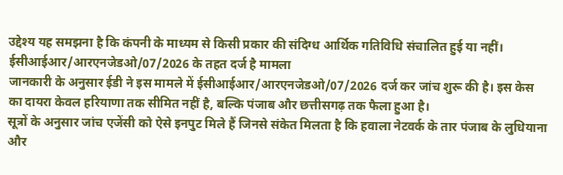उद्देश्य यह समझना है कि कंपनी के माध्यम से किसी प्रकार की संदिग्ध आर्थिक गतिविधि संचालित हुई या नहीं।
ईसीआईआर/आरएनजेडओ/07/2026 के तहत दर्ज है मामला
जानकारी के अनुसार ईडी ने इस मामले में ईसीआईआर/आरएनजेडओ/07/2026 दर्ज कर जांच शुरू की है। इस केस का दायरा केवल हरियाणा तक सीमित नहीं है, बल्कि पंजाब और छत्तीसगढ़ तक फैला हुआ है।
सूत्रों के अनुसार जांच एजेंसी को ऐसे इनपुट मिले हैं जिनसे संकेत मिलता है कि हवाला नेटवर्क के तार पंजाब के लुधियाना और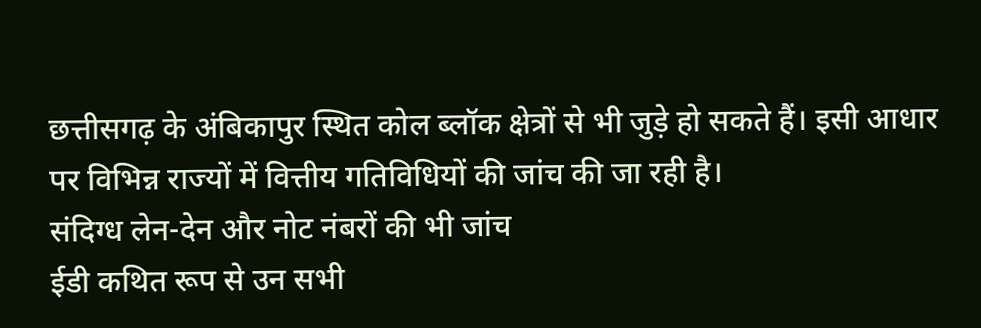छत्तीसगढ़ के अंबिकापुर स्थित कोल ब्लॉक क्षेत्रों से भी जुड़े हो सकते हैं। इसी आधार पर विभिन्न राज्यों में वित्तीय गतिविधियों की जांच की जा रही है।
संदिग्ध लेन-देन और नोट नंबरों की भी जांच
ईडी कथित रूप से उन सभी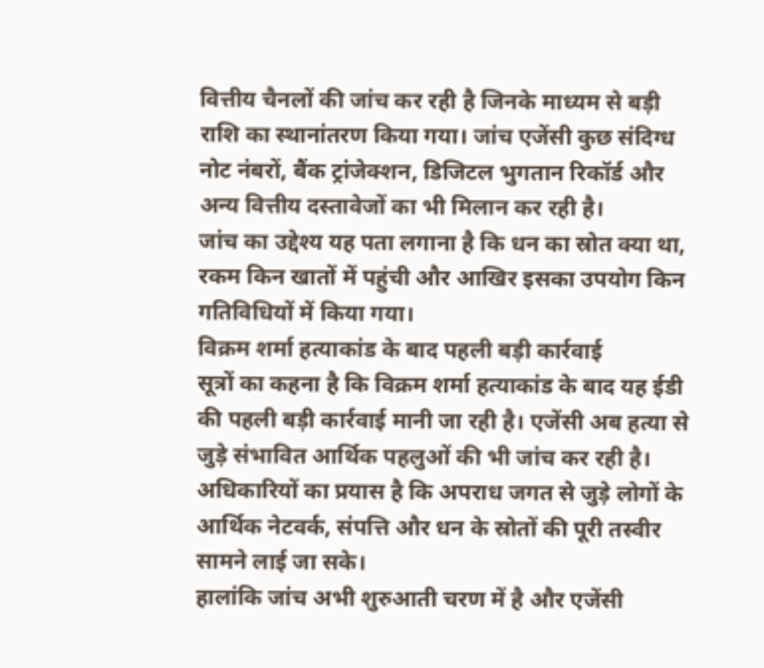वित्तीय चैनलों की जांच कर रही है जिनके माध्यम से बड़ी राशि का स्थानांतरण किया गया। जांच एजेंसी कुछ संदिग्ध नोट नंबरों, बैंक ट्रांजेक्शन, डिजिटल भुगतान रिकॉर्ड और अन्य वित्तीय दस्तावेजों का भी मिलान कर रही है।
जांच का उद्देश्य यह पता लगाना है कि धन का स्रोत क्या था, रकम किन खातों में पहुंची और आखिर इसका उपयोग किन गतिविधियों में किया गया।
विक्रम शर्मा हत्याकांड के बाद पहली बड़ी कार्रवाई
सूत्रों का कहना है कि विक्रम शर्मा हत्याकांड के बाद यह ईडी की पहली बड़ी कार्रवाई मानी जा रही है। एजेंसी अब हत्या से जुड़े संभावित आर्थिक पहलुओं की भी जांच कर रही है। अधिकारियों का प्रयास है कि अपराध जगत से जुड़े लोगों के आर्थिक नेटवर्क, संपत्ति और धन के स्रोतों की पूरी तस्वीर सामने लाई जा सके।
हालांकि जांच अभी शुरुआती चरण में है और एजेंसी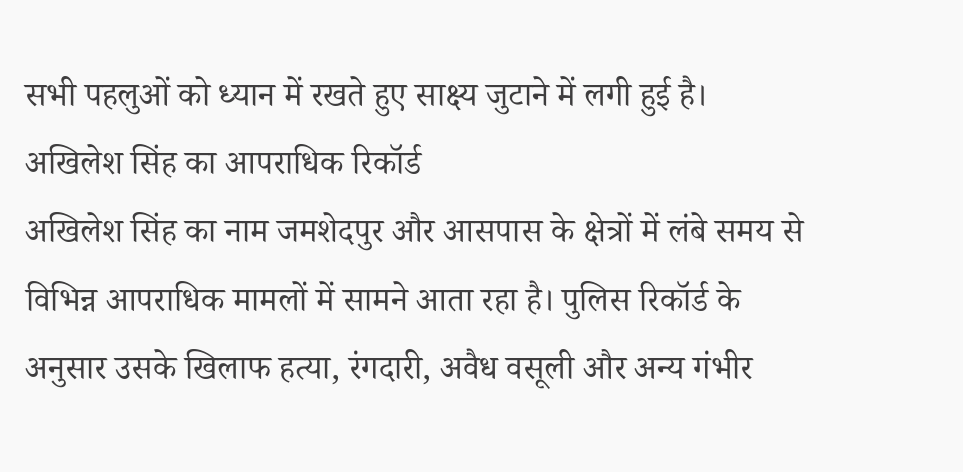सभी पहलुओं को ध्यान में रखते हुए साक्ष्य जुटाने में लगी हुई है।
अखिलेश सिंह का आपराधिक रिकॉर्ड
अखिलेश सिंह का नाम जमशेदपुर और आसपास के क्षेत्रों में लंबे समय से विभिन्न आपराधिक मामलों में सामने आता रहा है। पुलिस रिकॉर्ड के अनुसार उसके खिलाफ हत्या, रंगदारी, अवैध वसूली और अन्य गंभीर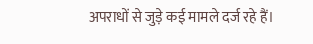अपराधों से जुड़े कई मामले दर्ज रहे हैं।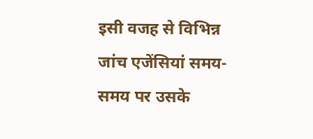इसी वजह से विभिन्न जांच एजेंसियां समय-समय पर उसके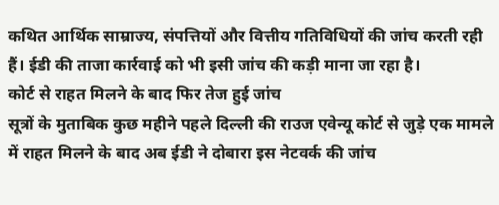कथित आर्थिक साम्राज्य, संपत्तियों और वित्तीय गतिविधियों की जांच करती रही हैं। ईडी की ताजा कार्रवाई को भी इसी जांच की कड़ी माना जा रहा है।
कोर्ट से राहत मिलने के बाद फिर तेज हुई जांच
सूत्रों के मुताबिक कुछ महीने पहले दिल्ली की राउज एवेन्यू कोर्ट से जुड़े एक मामले में राहत मिलने के बाद अब ईडी ने दोबारा इस नेटवर्क की जांच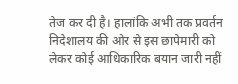तेज कर दी है। हालांकि अभी तक प्रवर्तन निदेशालय की ओर से इस छापेमारी को लेकर कोई आधिकारिक बयान जारी नहीं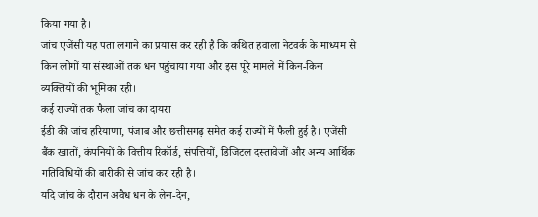किया गया है।
जांच एजेंसी यह पता लगाने का प्रयास कर रही है कि कथित हवाला नेटवर्क के माध्यम से किन लोगों या संस्थाओं तक धन पहुंचाया गया और इस पूरे मामले में किन-किन व्यक्तियों की भूमिका रही।
कई राज्यों तक फैला जांच का दायरा
ईडी की जांच हरियाणा, पंजाब और छत्तीसगढ़ समेत कई राज्यों में फैली हुई है। एजेंसी बैंक खातों, कंपनियों के वित्तीय रिकॉर्ड, संपत्तियों, डिजिटल दस्तावेजों और अन्य आर्थिक गतिविधियों की बारीकी से जांच कर रही है।
यदि जांच के दौरान अवैध धन के लेन-देन,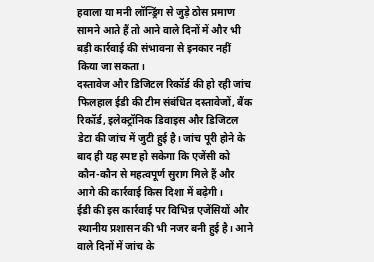हवाला या मनी लॉन्ड्रिंग से जुड़े ठोस प्रमाण सामने आते हैं तो आने वाले दिनों में और भी बड़ी कार्रवाई की संभावना से इनकार नहीं किया जा सकता।
दस्तावेज और डिजिटल रिकॉर्ड की हो रही जांच
फिलहाल ईडी की टीम संबंधित दस्तावेजों, बैंक रिकॉर्ड, इलेक्ट्रॉनिक डिवाइस और डिजिटल डेटा की जांच में जुटी हुई है। जांच पूरी होने के बाद ही यह स्पष्ट हो सकेगा कि एजेंसी को कौन-कौन से महत्वपूर्ण सुराग मिले हैं और आगे की कार्रवाई किस दिशा में बढ़ेगी।
ईडी की इस कार्रवाई पर विभिन्न एजेंसियों और स्थानीय प्रशासन की भी नजर बनी हुई है। आने वाले दिनों में जांच के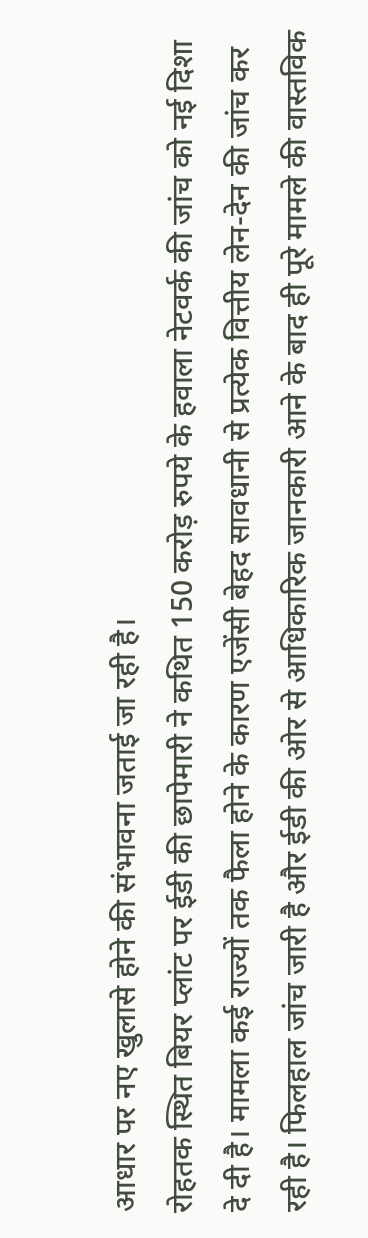आधार पर नए खुलासे होने की संभावना जताई जा रही है।
रोहतक स्थित बियर प्लांट पर ईडी की छापेमारी ने कथित 150 करोड़ रुपये के हवाला नेटवर्क की जांच को नई दिशा दे दी है। मामला कई राज्यों तक फैला होने के कारण एजेंसी बेहद सावधानी से प्रत्येक वित्तीय लेन-देन की जांच कर रही है। फिलहाल जांच जारी है और ईडी की ओर से आधिकारिक जानकारी आने के बाद ही पूरे मामले की वास्तविक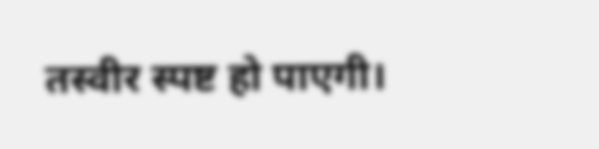तस्वीर स्पष्ट हो पाएगी।